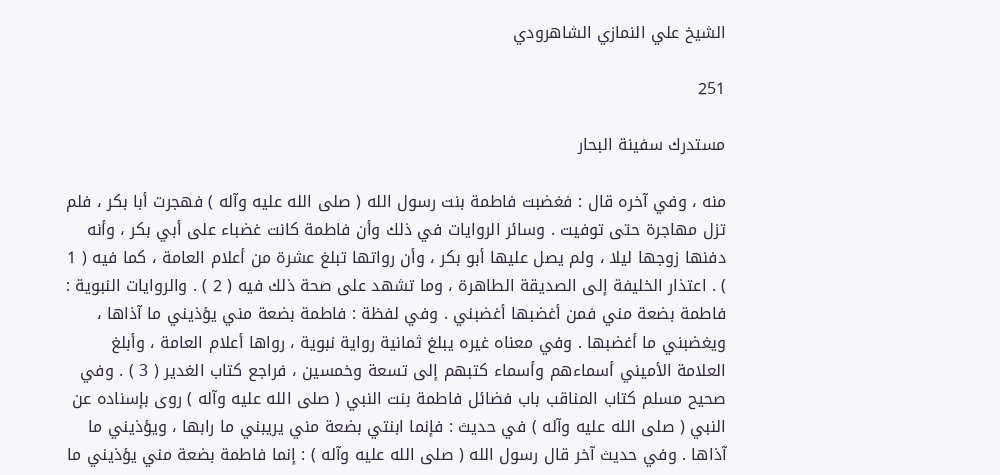الشيخ علي النمازي الشاهرودي

251

مستدرك سفينة البحار

منه ، وفي آخره قال : فغضبت فاطمة بنت رسول الله ( صلى الله عليه وآله ) فهجرت أبا بكر ، فلم تزل مهاجرة حتى توفيت . وسائر الروايات في ذلك وأن فاطمة كانت غضباء على أبي بكر ، وأنه دفنها زوجها ليلا ، ولم يصل عليها أبو بكر ، وأن رواتها تبلغ عشرة من أعلام العامة ، كما فيه ( 1 ) . اعتذار الخليفة إلى الصديقة الطاهرة ، وما تشهد على صحة ذلك فيه ( 2 ) . والروايات النبوية : فاطمة بضعة مني فمن أغضبها أغضبني . وفي لفظة : فاطمة بضعة مني يؤذيني ما آذاها ، ويغضبني ما أغضبها . وفي معناه غيره يبلغ ثمانية رواية نبوية ، رواها أعلام العامة ، وأبلغ العلامة الأميني أسماءهم وأسماء كتبهم إلى تسعة وخمسين ، فراجع كتاب الغدير ( 3 ) . وفي صحيح مسلم كتاب المناقب باب فضائل فاطمة بنت النبي ( صلى الله عليه وآله ) روى بإسناده عن النبي ( صلى الله عليه وآله ) في حديث : فإنما ابنتي بضعة مني يريبني ما رابها ، ويؤذيني ما آذاها . وفي حديث آخر قال رسول الله ( صلى الله عليه وآله ) : إنما فاطمة بضعة مني يؤذيني ما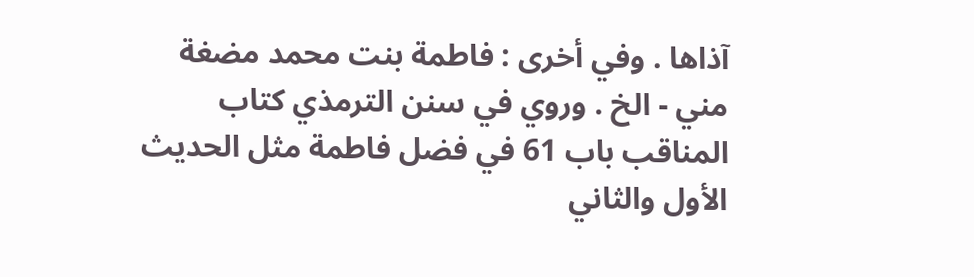آذاها . وفي أخرى : فاطمة بنت محمد مضغة مني - الخ . وروي في سنن الترمذي كتاب المناقب باب 61 في فضل فاطمة مثل الحديث الأول والثاني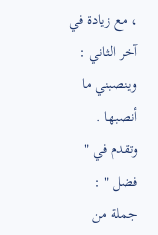، مع زيادة في آخر الثاني : وينصبني ما أنصبها . وتقدم في " فضل " : جملة من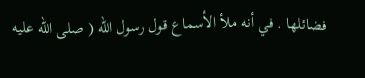فضائلها . في أنه ملأ الأسماع قول رسول الله ( صلى الله عليه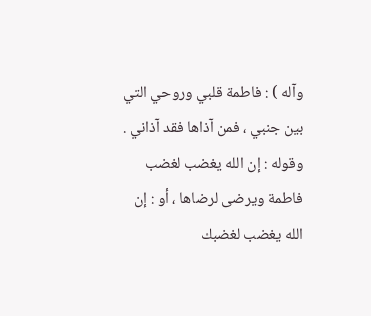وآله ) : فاطمة قلبي وروحي التي بين جنبي ، فمن آذاها فقد آذاني . وقوله : إن الله يغضب لغضب فاطمة ويرضى لرضاها ، أو : إن الله يغضب لغضبك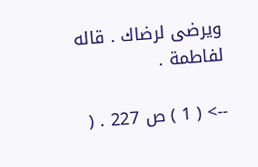ويرضى لرضاك . قاله لفاطمة .

--> ( 1 ) ص 227 . (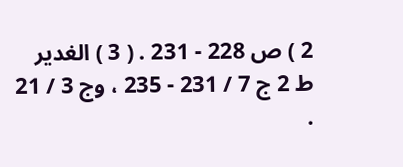2 ) ص 228 - 231 . ( 3 ) الغدير ط 2 ج 7 / 231 - 235 ، وج 3 / 21 .